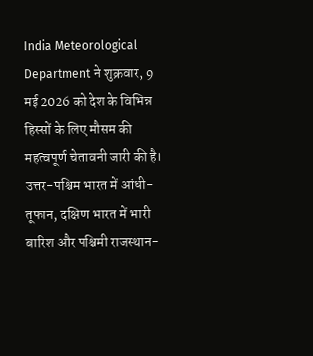India Meteorological Department ने शुक्रवार, 9 मई 2026 को देश के विभिन्न हिस्सों के लिए मौसम की महत्वपूर्ण चेतावनी जारी की है। उत्तर-पश्चिम भारत में आंधी-तूफान, दक्षिण भारत में भारी बारिश और पश्चिमी राजस्थान-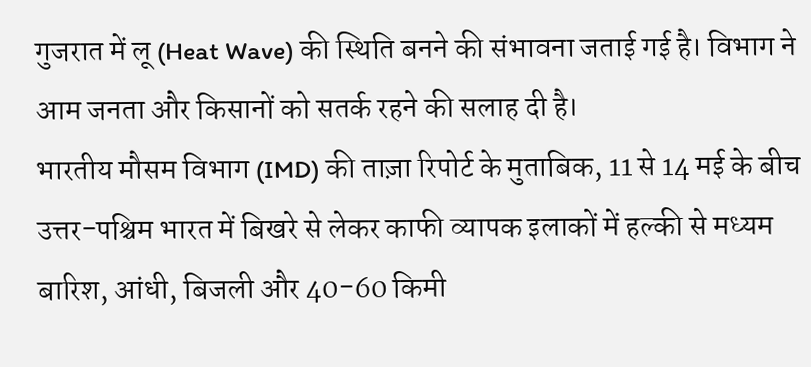गुजरात में लू (Heat Wave) की स्थिति बनने की संभावना जताई गई है। विभाग ने आम जनता और किसानों को सतर्क रहने की सलाह दी है।
भारतीय मौसम विभाग (IMD) की ताज़ा रिपोर्ट के मुताबिक, 11 से 14 मई के बीच उत्तर-पश्चिम भारत में बिखरे से लेकर काफी व्यापक इलाकों में हल्की से मध्यम बारिश, आंधी, बिजली और 40-60 किमी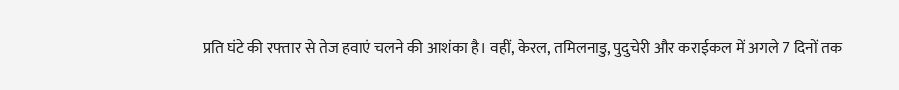प्रति घंटे की रफ्तार से तेज हवाएं चलने की आशंका है। वहीं, केरल, तमिलनाडु, पुदुचेरी और कराईकल में अगले 7 दिनों तक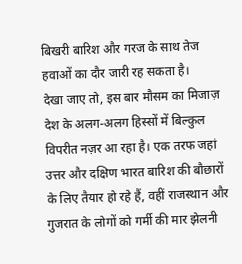बिखरी बारिश और गरज के साथ तेज हवाओं का दौर जारी रह सकता है।
देखा जाए तो, इस बार मौसम का मिजाज़ देश के अलग-अलग हिस्सों में बिल्कुल विपरीत नज़र आ रहा है। एक तरफ जहां उत्तर और दक्षिण भारत बारिश की बौछारों के लिए तैयार हो रहे हैं, वहीं राजस्थान और गुजरात के लोगों को गर्मी की मार झेलनी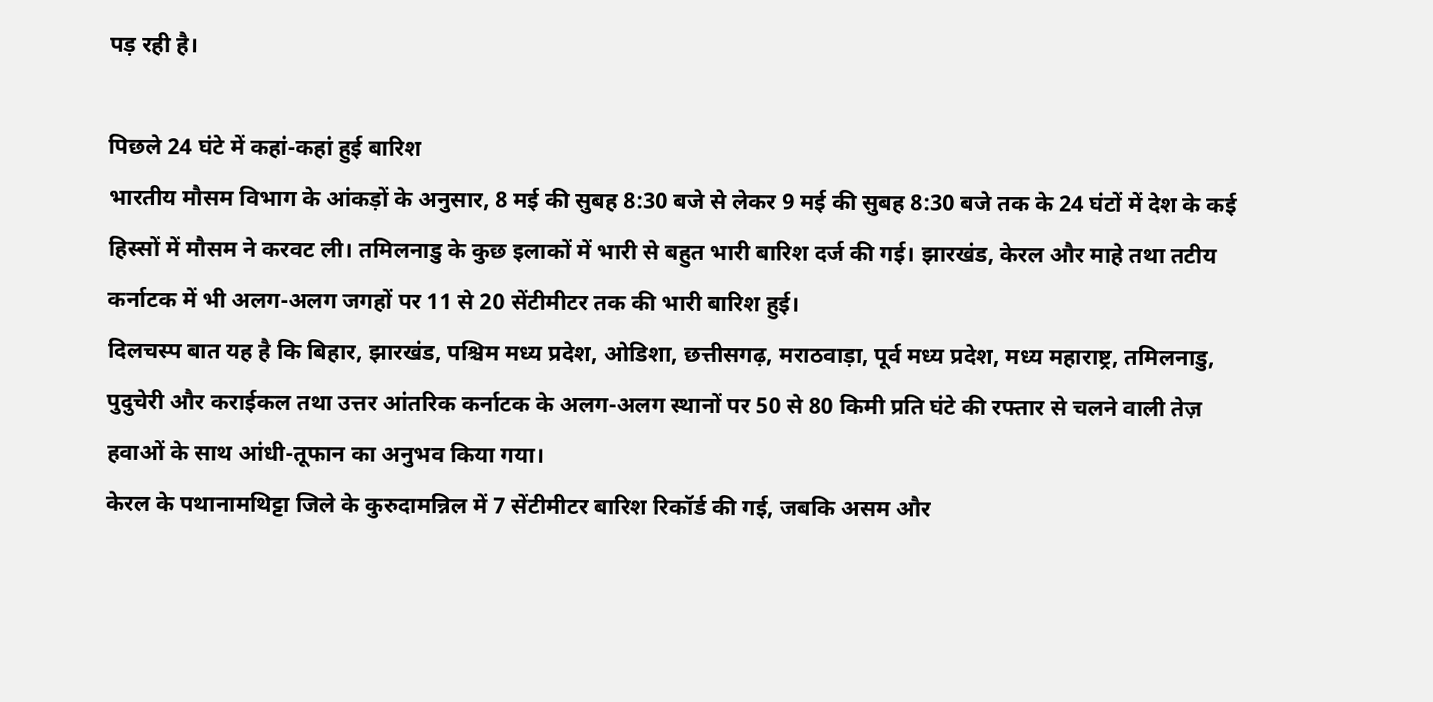पड़ रही है।

पिछले 24 घंटे में कहां-कहां हुई बारिश
भारतीय मौसम विभाग के आंकड़ों के अनुसार, 8 मई की सुबह 8:30 बजे से लेकर 9 मई की सुबह 8:30 बजे तक के 24 घंटों में देश के कई हिस्सों में मौसम ने करवट ली। तमिलनाडु के कुछ इलाकों में भारी से बहुत भारी बारिश दर्ज की गई। झारखंड, केरल और माहे तथा तटीय कर्नाटक में भी अलग-अलग जगहों पर 11 से 20 सेंटीमीटर तक की भारी बारिश हुई।
दिलचस्प बात यह है कि बिहार, झारखंड, पश्चिम मध्य प्रदेश, ओडिशा, छत्तीसगढ़, मराठवाड़ा, पूर्व मध्य प्रदेश, मध्य महाराष्ट्र, तमिलनाडु, पुदुचेरी और कराईकल तथा उत्तर आंतरिक कर्नाटक के अलग-अलग स्थानों पर 50 से 80 किमी प्रति घंटे की रफ्तार से चलने वाली तेज़ हवाओं के साथ आंधी-तूफान का अनुभव किया गया।
केरल के पथानामथिट्टा जिले के कुरुदामन्निल में 7 सेंटीमीटर बारिश रिकॉर्ड की गई, जबकि असम और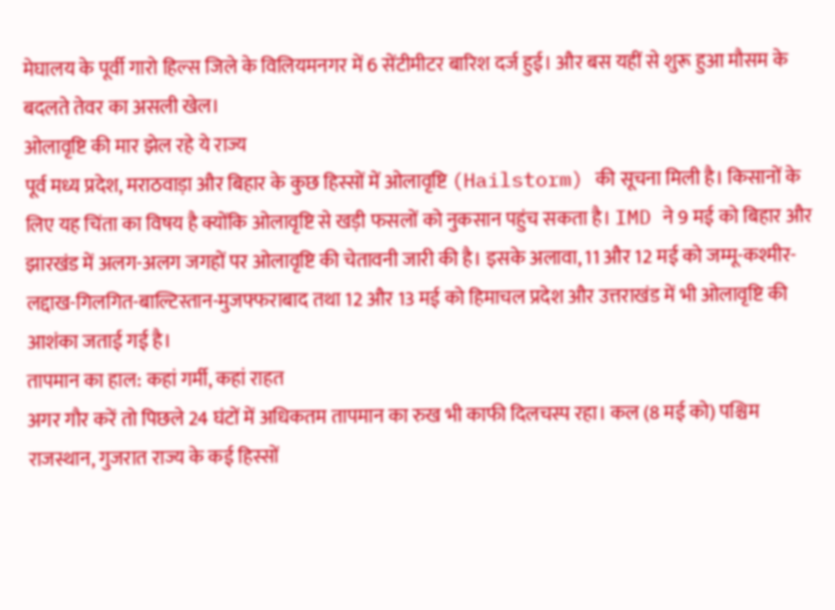मेघालय के पूर्वी गारो हिल्स जिले के विलियमनगर में 6 सेंटीमीटर बारिश दर्ज हुई। और बस यहीं से शुरू हुआ मौसम के बदलते तेवर का असली खेल।
ओलावृष्टि की मार झेल रहे ये राज्य
पूर्व मध्य प्रदेश, मराठवाड़ा और बिहार के कुछ हिस्सों में ओलावृष्टि (Hailstorm) की सूचना मिली है। किसानों के लिए यह चिंता का विषय है क्योंकि ओलावृष्टि से खड़ी फसलों को नुकसान पहुंच सकता है। IMD ने 9 मई को बिहार और झारखंड में अलग-अलग जगहों पर ओलावृष्टि की चेतावनी जारी की है। इसके अलावा, 11 और 12 मई को जम्मू-कश्मीर-लद्दाख-गिलगित-बाल्टिस्तान-मुजफ्फराबाद तथा 12 और 13 मई को हिमाचल प्रदेश और उत्तराखंड में भी ओलावृष्टि की आशंका जताई गई है।
तापमान का हाल: कहां गर्मी, कहां राहत
अगर गौर करें तो पिछले 24 घंटों में अधिकतम तापमान का रुख भी काफी दिलचस्प रहा। कल (8 मई को) पश्चिम राजस्थान, गुजरात राज्य के कई हिस्सों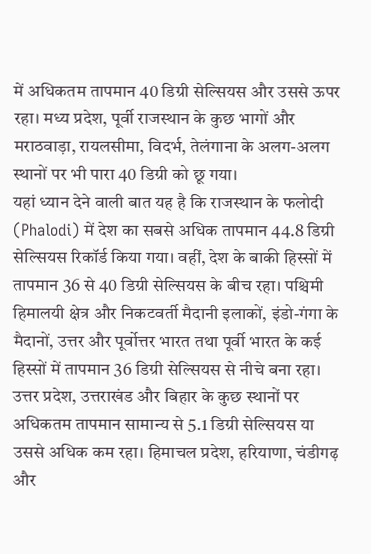में अधिकतम तापमान 40 डिग्री सेल्सियस और उससे ऊपर रहा। मध्य प्रदेश, पूर्वी राजस्थान के कुछ भागों और मराठवाड़ा, रायलसीमा, विदर्भ, तेलंगाना के अलग-अलग स्थानों पर भी पारा 40 डिग्री को छू गया।
यहां ध्यान देने वाली बात यह है कि राजस्थान के फलोदी (Phalodi) में देश का सबसे अधिक तापमान 44.8 डिग्री सेल्सियस रिकॉर्ड किया गया। वहीं, देश के बाकी हिस्सों में तापमान 36 से 40 डिग्री सेल्सियस के बीच रहा। पश्चिमी हिमालयी क्षेत्र और निकटवर्ती मैदानी इलाकों, इंडो-गंगा के मैदानों, उत्तर और पूर्वोत्तर भारत तथा पूर्वी भारत के कई हिस्सों में तापमान 36 डिग्री सेल्सियस से नीचे बना रहा।
उत्तर प्रदेश, उत्तराखंड और बिहार के कुछ स्थानों पर अधिकतम तापमान सामान्य से 5.1 डिग्री सेल्सियस या उससे अधिक कम रहा। हिमाचल प्रदेश, हरियाणा, चंडीगढ़ और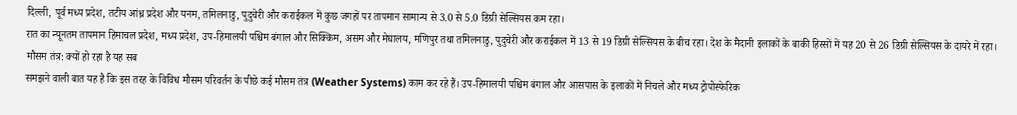दिल्ली, पूर्व मध्य प्रदेश, तटीय आंध्र प्रदेश और यनम, तमिलनाडु, पुदुचेरी और कराईकल में कुछ जगहों पर तापमान सामान्य से 3.0 से 5.0 डिग्री सेल्सियस कम रहा।
रात का न्यूनतम तापमान हिमाचल प्रदेश, मध्य प्रदेश, उप-हिमालयी पश्चिम बंगाल और सिक्किम, असम और मेघालय, मणिपुर तथा तमिलनाडु, पुदुचेरी और कराईकल में 13 से 19 डिग्री सेल्सियस के बीच रहा। देश के मैदानी इलाकों के बाकी हिस्सों में यह 20 से 26 डिग्री सेल्सियस के दायरे में रहा।
मौसम तंत्र: क्यों हो रहा है यह सब
समझने वाली बात यह है कि इस तरह के विविध मौसम परिवर्तन के पीछे कई मौसम तंत्र (Weather Systems) काम कर रहे हैं। उप-हिमालयी पश्चिम बंगाल और आसपास के इलाकों में निचले और मध्य ट्रोपोस्फेरिक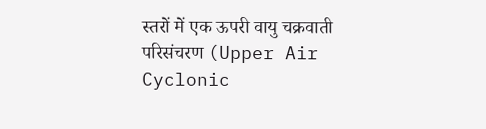स्तरों में एक ऊपरी वायु चक्रवाती परिसंचरण (Upper Air Cyclonic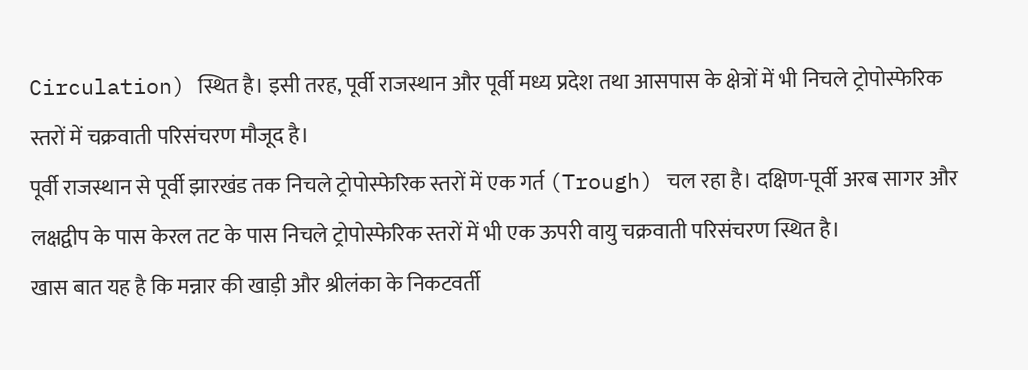Circulation) स्थित है। इसी तरह, पूर्वी राजस्थान और पूर्वी मध्य प्रदेश तथा आसपास के क्षेत्रों में भी निचले ट्रोपोस्फेरिक स्तरों में चक्रवाती परिसंचरण मौजूद है।
पूर्वी राजस्थान से पूर्वी झारखंड तक निचले ट्रोपोस्फेरिक स्तरों में एक गर्त (Trough) चल रहा है। दक्षिण-पूर्वी अरब सागर और लक्षद्वीप के पास केरल तट के पास निचले ट्रोपोस्फेरिक स्तरों में भी एक ऊपरी वायु चक्रवाती परिसंचरण स्थित है।
खास बात यह है कि मन्नार की खाड़ी और श्रीलंका के निकटवर्ती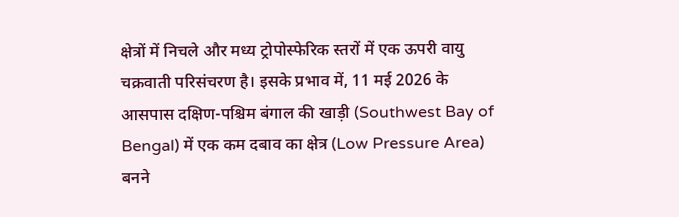क्षेत्रों में निचले और मध्य ट्रोपोस्फेरिक स्तरों में एक ऊपरी वायु चक्रवाती परिसंचरण है। इसके प्रभाव में, 11 मई 2026 के आसपास दक्षिण-पश्चिम बंगाल की खाड़ी (Southwest Bay of Bengal) में एक कम दबाव का क्षेत्र (Low Pressure Area) बनने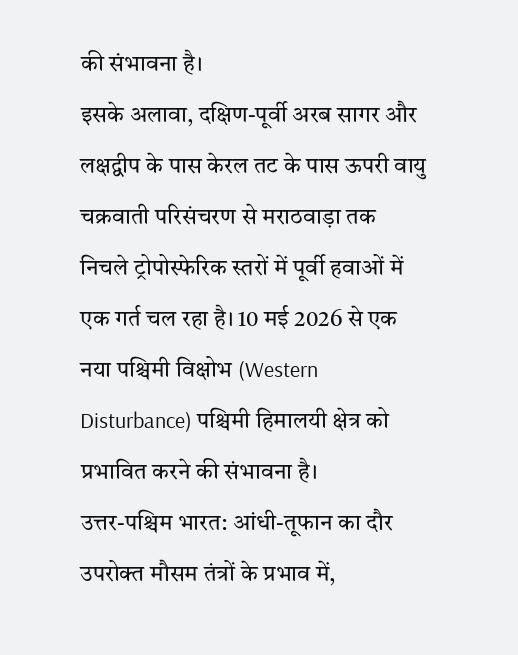की संभावना है।
इसके अलावा, दक्षिण-पूर्वी अरब सागर और लक्षद्वीप के पास केरल तट के पास ऊपरी वायु चक्रवाती परिसंचरण से मराठवाड़ा तक निचले ट्रोपोस्फेरिक स्तरों में पूर्वी हवाओं में एक गर्त चल रहा है। 10 मई 2026 से एक नया पश्चिमी विक्षोभ (Western Disturbance) पश्चिमी हिमालयी क्षेत्र को प्रभावित करने की संभावना है।
उत्तर-पश्चिम भारत: आंधी-तूफान का दौर
उपरोक्त मौसम तंत्रों के प्रभाव में,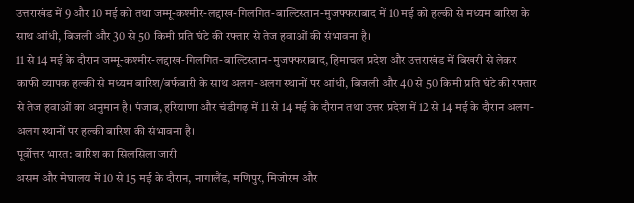उत्तराखंड में 9 और 10 मई को तथा जम्मू-कश्मीर-लद्दाख-गिलगित-बाल्टिस्तान-मुजफ्फराबाद में 10 मई को हल्की से मध्यम बारिश के साथ आंधी, बिजली और 30 से 50 किमी प्रति घंटे की रफ्तार से तेज हवाओं की संभावना है।
11 से 14 मई के दौरान जम्मू-कश्मीर-लद्दाख-गिलगित-बाल्टिस्तान-मुजफ्फराबाद, हिमाचल प्रदेश और उत्तराखंड में बिखरी से लेकर काफी व्यापक हल्की से मध्यम बारिश/बर्फबारी के साथ अलग-अलग स्थानों पर आंधी, बिजली और 40 से 50 किमी प्रति घंटे की रफ्तार से तेज हवाओं का अनुमान है। पंजाब, हरियाणा और चंडीगढ़ में 11 से 14 मई के दौरान तथा उत्तर प्रदेश में 12 से 14 मई के दौरान अलग-अलग स्थानों पर हल्की बारिश की संभावना है।
पूर्वोत्तर भारत: बारिश का सिलसिला जारी
असम और मेघालय में 10 से 15 मई के दौरान, नागालैंड, मणिपुर, मिजोरम और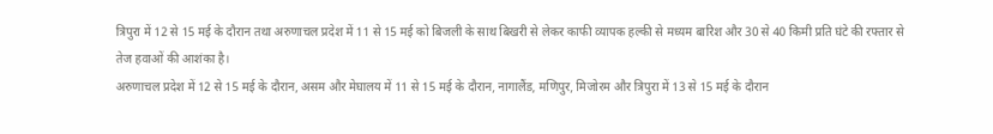त्रिपुरा में 12 से 15 मई के दौरान तथा अरुणाचल प्रदेश में 11 से 15 मई को बिजली के साथ बिखरी से लेकर काफी व्यापक हल्की से मध्यम बारिश और 30 से 40 किमी प्रति घंटे की रफ्तार से तेज हवाओं की आशंका है।
अरुणाचल प्रदेश में 12 से 15 मई के दौरान, असम और मेघालय में 11 से 15 मई के दौरान, नागालैंड, मणिपुर, मिजोरम और त्रिपुरा में 13 से 15 मई के दौरान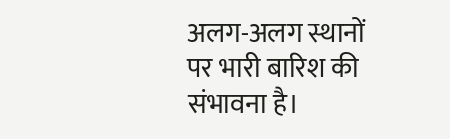अलग-अलग स्थानों पर भारी बारिश की संभावना है।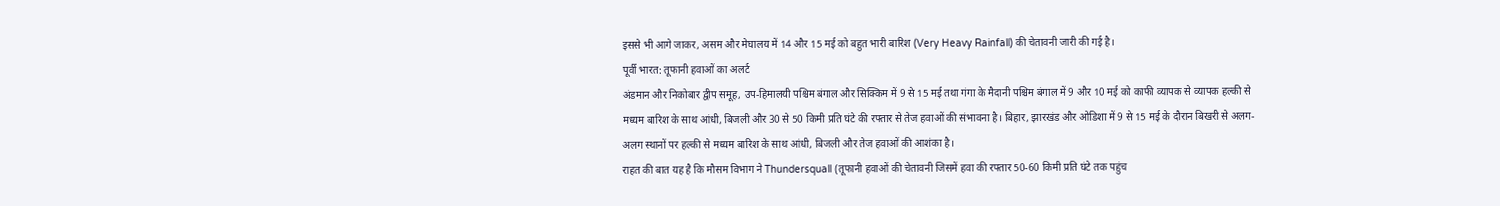इससे भी आगे जाकर, असम और मेघालय में 14 और 15 मई को बहुत भारी बारिश (Very Heavy Rainfall) की चेतावनी जारी की गई है।
पूर्वी भारत: तूफानी हवाओं का अलर्ट
अंडमान और निकोबार द्वीप समूह, उप-हिमालयी पश्चिम बंगाल और सिक्किम में 9 से 15 मई तथा गंगा के मैदानी पश्चिम बंगाल में 9 और 10 मई को काफी व्यापक से व्यापक हल्की से मध्यम बारिश के साथ आंधी, बिजली और 30 से 50 किमी प्रति घंटे की रफ्तार से तेज हवाओं की संभावना है। बिहार, झारखंड और ओडिशा में 9 से 15 मई के दौरान बिखरी से अलग-अलग स्थानों पर हल्की से मध्यम बारिश के साथ आंधी, बिजली और तेज हवाओं की आशंका है।
राहत की बात यह है कि मौसम विभाग ने Thundersquall (तूफानी हवाओं की चेतावनी जिसमें हवा की रफ्तार 50-60 किमी प्रति घंटे तक पहुंच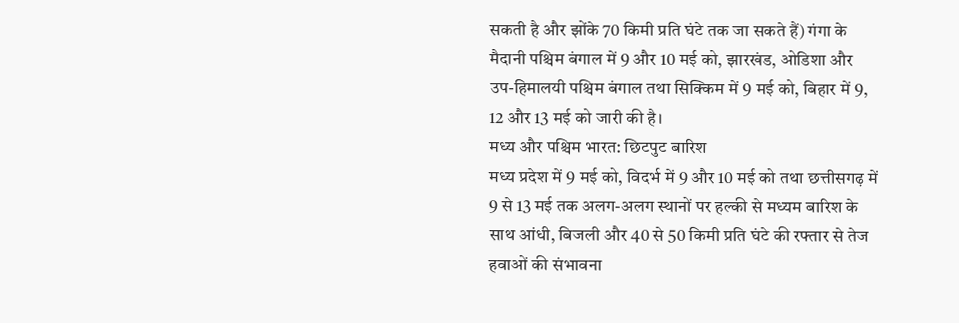सकती है और झोंके 70 किमी प्रति घंटे तक जा सकते हैं) गंगा के मैदानी पश्चिम बंगाल में 9 और 10 मई को, झारखंड, ओडिशा और उप-हिमालयी पश्चिम बंगाल तथा सिक्किम में 9 मई को, बिहार में 9, 12 और 13 मई को जारी की है।
मध्य और पश्चिम भारत: छिटपुट बारिश
मध्य प्रदेश में 9 मई को, विदर्भ में 9 और 10 मई को तथा छत्तीसगढ़ में 9 से 13 मई तक अलग-अलग स्थानों पर हल्की से मध्यम बारिश के साथ आंधी, बिजली और 40 से 50 किमी प्रति घंटे की रफ्तार से तेज हवाओं की संभावना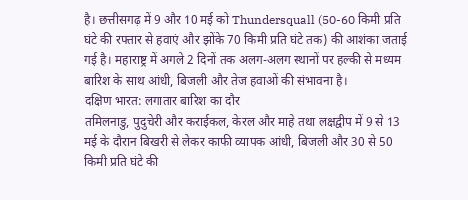है। छत्तीसगढ़ में 9 और 10 मई को Thundersquall (50-60 किमी प्रति घंटे की रफ्तार से हवाएं और झोंके 70 किमी प्रति घंटे तक) की आशंका जताई गई है। महाराष्ट्र में अगले 2 दिनों तक अलग-अलग स्थानों पर हल्की से मध्यम बारिश के साथ आंधी, बिजली और तेज हवाओं की संभावना है।
दक्षिण भारत: लगातार बारिश का दौर
तमिलनाडु, पुदुचेरी और कराईकल, केरल और माहे तथा लक्षद्वीप में 9 से 13 मई के दौरान बिखरी से लेकर काफी व्यापक आंधी, बिजली और 30 से 50 किमी प्रति घंटे की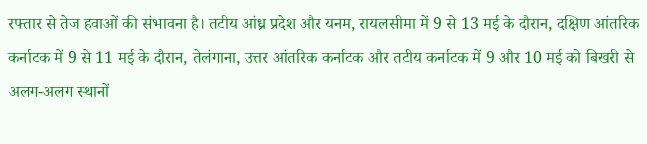रफ्तार से तेज हवाओं की संभावना है। तटीय आंध्र प्रदेश और यनम, रायलसीमा में 9 से 13 मई के दौरान, दक्षिण आंतरिक कर्नाटक में 9 से 11 मई के दौरान, तेलंगाना, उत्तर आंतरिक कर्नाटक और तटीय कर्नाटक में 9 और 10 मई को बिखरी से अलग-अलग स्थानों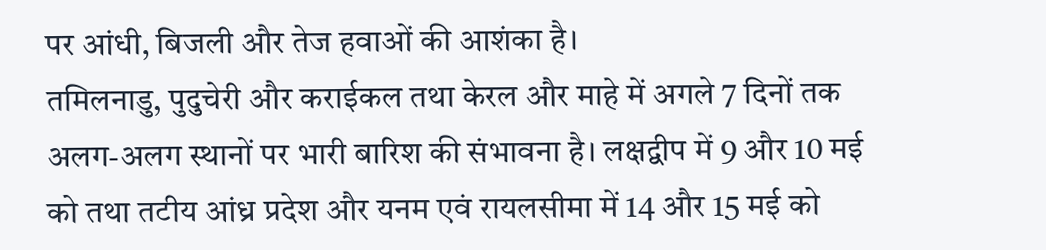पर आंधी, बिजली और तेज हवाओं की आशंका है।
तमिलनाडु, पुदुचेरी और कराईकल तथा केरल और माहे में अगले 7 दिनों तक अलग-अलग स्थानों पर भारी बारिश की संभावना है। लक्षद्वीप में 9 और 10 मई को तथा तटीय आंध्र प्रदेश और यनम एवं रायलसीमा में 14 और 15 मई को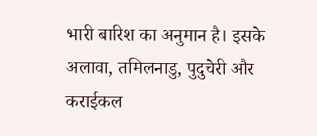भारी बारिश का अनुमान है। इसके अलावा, तमिलनाडु, पुदुचेरी और कराईकल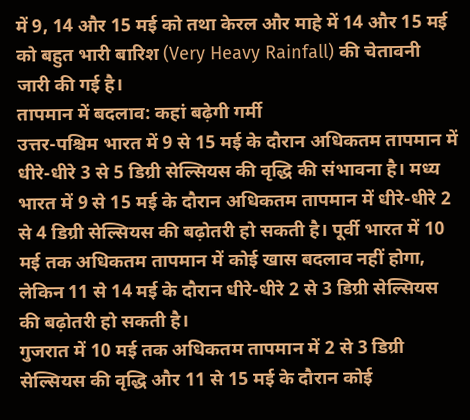में 9, 14 और 15 मई को तथा केरल और माहे में 14 और 15 मई को बहुत भारी बारिश (Very Heavy Rainfall) की चेतावनी जारी की गई है।
तापमान में बदलाव: कहां बढ़ेगी गर्मी
उत्तर-पश्चिम भारत में 9 से 15 मई के दौरान अधिकतम तापमान में धीरे-धीरे 3 से 5 डिग्री सेल्सियस की वृद्धि की संभावना है। मध्य भारत में 9 से 15 मई के दौरान अधिकतम तापमान में धीरे-धीरे 2 से 4 डिग्री सेल्सियस की बढ़ोतरी हो सकती है। पूर्वी भारत में 10 मई तक अधिकतम तापमान में कोई खास बदलाव नहीं होगा, लेकिन 11 से 14 मई के दौरान धीरे-धीरे 2 से 3 डिग्री सेल्सियस की बढ़ोतरी हो सकती है।
गुजरात में 10 मई तक अधिकतम तापमान में 2 से 3 डिग्री सेल्सियस की वृद्धि और 11 से 15 मई के दौरान कोई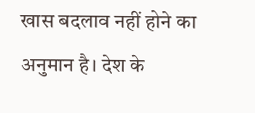खास बदलाव नहीं होने का अनुमान है। देश के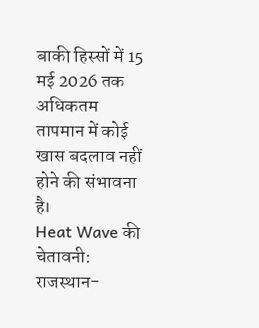बाकी हिस्सों में 15 मई 2026 तक अधिकतम तापमान में कोई खास बदलाव नहीं होने की संभावना है।
Heat Wave की चेतावनी: राजस्थान-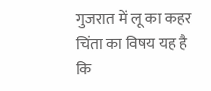गुजरात में लू का कहर
चिंता का विषय यह है कि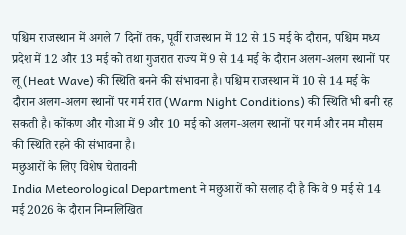पश्चिम राजस्थान में अगले 7 दिनों तक, पूर्वी राजस्थान में 12 से 15 मई के दौरान, पश्चिम मध्य प्रदेश में 12 और 13 मई को तथा गुजरात राज्य में 9 से 14 मई के दौरान अलग-अलग स्थानों पर लू (Heat Wave) की स्थिति बनने की संभावना है। पश्चिम राजस्थान में 10 से 14 मई के दौरान अलग-अलग स्थानों पर गर्म रात (Warm Night Conditions) की स्थिति भी बनी रह सकती है। कोंकण और गोआ में 9 और 10 मई को अलग-अलग स्थानों पर गर्म और नम मौसम की स्थिति रहने की संभावना है।
मछुआरों के लिए विशेष चेतावनी
India Meteorological Department ने मछुआरों को सलाह दी है कि वे 9 मई से 14 मई 2026 के दौरान निम्नलिखित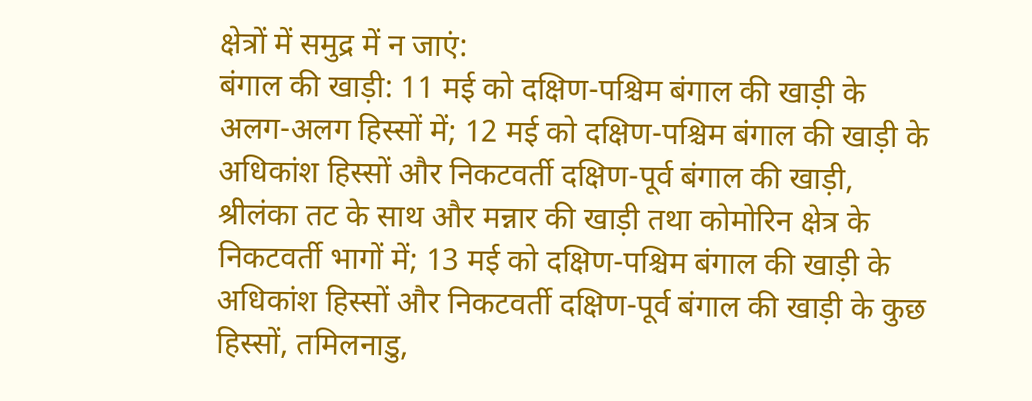क्षेत्रों में समुद्र में न जाएं:
बंगाल की खाड़ी: 11 मई को दक्षिण-पश्चिम बंगाल की खाड़ी के अलग-अलग हिस्सों में; 12 मई को दक्षिण-पश्चिम बंगाल की खाड़ी के अधिकांश हिस्सों और निकटवर्ती दक्षिण-पूर्व बंगाल की खाड़ी, श्रीलंका तट के साथ और मन्नार की खाड़ी तथा कोमोरिन क्षेत्र के निकटवर्ती भागों में; 13 मई को दक्षिण-पश्चिम बंगाल की खाड़ी के अधिकांश हिस्सों और निकटवर्ती दक्षिण-पूर्व बंगाल की खाड़ी के कुछ हिस्सों, तमिलनाडु,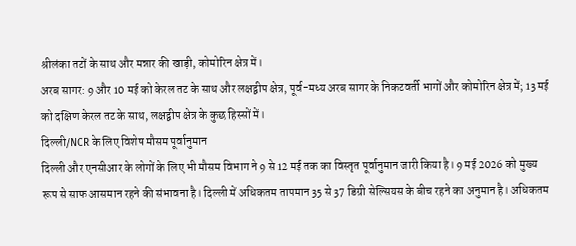श्रीलंका तटों के साथ और मन्नार की खाड़ी, कोमोरिन क्षेत्र में।
अरब सागर: 9 और 10 मई को केरल तट के साथ और लक्षद्वीप क्षेत्र, पूर्व-मध्य अरब सागर के निकटवर्ती भागों और कोमोरिन क्षेत्र में; 13 मई को दक्षिण केरल तट के साथ, लक्षद्वीप क्षेत्र के कुछ हिस्सों में।
दिल्ली/NCR के लिए विशेष मौसम पूर्वानुमान
दिल्ली और एनसीआर के लोगों के लिए भी मौसम विभाग ने 9 से 12 मई तक का विस्तृत पूर्वानुमान जारी किया है। 9 मई 2026 को मुख्य रूप से साफ आसमान रहने की संभावना है। दिल्ली में अधिकतम तापमान 35 से 37 डिग्री सेल्सियस के बीच रहने का अनुमान है। अधिकतम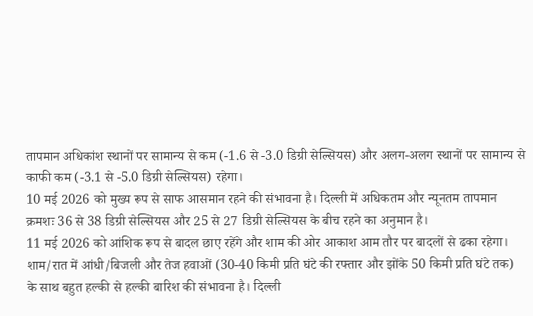तापमान अधिकांश स्थानों पर सामान्य से कम (-1.6 से -3.0 डिग्री सेल्सियस) और अलग-अलग स्थानों पर सामान्य से काफी कम (-3.1 से -5.0 डिग्री सेल्सियस) रहेगा।
10 मई 2026 को मुख्य रूप से साफ आसमान रहने की संभावना है। दिल्ली में अधिकतम और न्यूनतम तापमान क्रमशः 36 से 38 डिग्री सेल्सियस और 25 से 27 डिग्री सेल्सियस के बीच रहने का अनुमान है।
11 मई 2026 को आंशिक रूप से बादल छाए रहेंगे और शाम की ओर आकाश आम तौर पर बादलों से ढका रहेगा। शाम/रात में आंधी/बिजली और तेज हवाओं (30-40 किमी प्रति घंटे की रफ्तार और झोंके 50 किमी प्रति घंटे तक) के साथ बहुत हल्की से हल्की बारिश की संभावना है। दिल्ली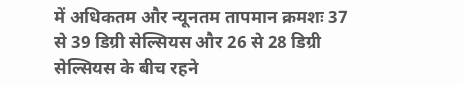में अधिकतम और न्यूनतम तापमान क्रमशः 37 से 39 डिग्री सेल्सियस और 26 से 28 डिग्री सेल्सियस के बीच रहने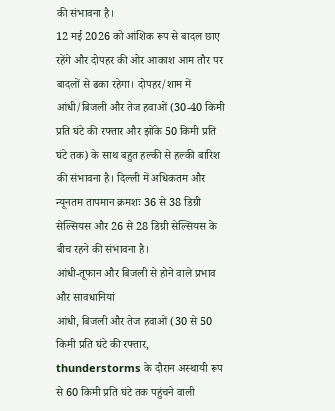की संभावना है।
12 मई 2026 को आंशिक रूप से बादल छाए रहेंगे और दोपहर की ओर आकाश आम तौर पर बादलों से ढका रहेगा। दोपहर/शाम में आंधी/बिजली और तेज हवाओं (30-40 किमी प्रति घंटे की रफ्तार और झोंके 50 किमी प्रति घंटे तक) के साथ बहुत हल्की से हल्की बारिश की संभावना है। दिल्ली में अधिकतम और न्यूनतम तापमान क्रमशः 36 से 38 डिग्री सेल्सियस और 26 से 28 डिग्री सेल्सियस के बीच रहने की संभावना है।
आंधी-तूफान और बिजली से होने वाले प्रभाव और सावधानियां
आंधी, बिजली और तेज हवाओं (30 से 50 किमी प्रति घंटे की रफ्तार, thunderstorms के दौरान अस्थायी रूप से 60 किमी प्रति घंटे तक पहुंचने वाली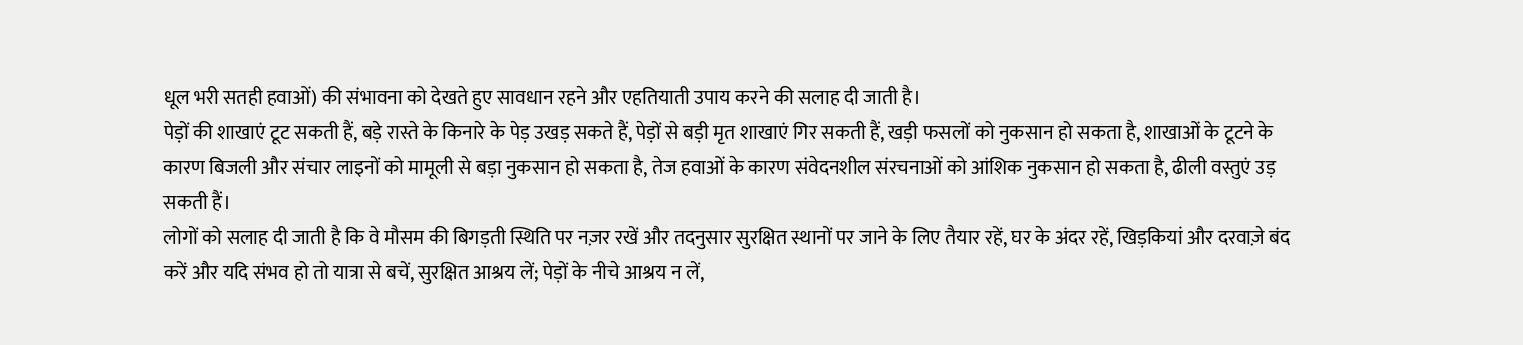धूल भरी सतही हवाओं) की संभावना को देखते हुए सावधान रहने और एहतियाती उपाय करने की सलाह दी जाती है।
पेड़ों की शाखाएं टूट सकती हैं, बड़े रास्ते के किनारे के पेड़ उखड़ सकते हैं, पेड़ों से बड़ी मृत शाखाएं गिर सकती हैं, खड़ी फसलों को नुकसान हो सकता है, शाखाओं के टूटने के कारण बिजली और संचार लाइनों को मामूली से बड़ा नुकसान हो सकता है, तेज हवाओं के कारण संवेदनशील संरचनाओं को आंशिक नुकसान हो सकता है, ढीली वस्तुएं उड़ सकती हैं।
लोगों को सलाह दी जाती है कि वे मौसम की बिगड़ती स्थिति पर नज़र रखें और तदनुसार सुरक्षित स्थानों पर जाने के लिए तैयार रहें, घर के अंदर रहें, खिड़कियां और दरवाज़े बंद करें और यदि संभव हो तो यात्रा से बचें, सुरक्षित आश्रय लें; पेड़ों के नीचे आश्रय न लें,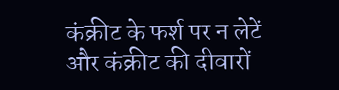कंक्रीट के फर्श पर न लेटें और कंक्रीट की दीवारों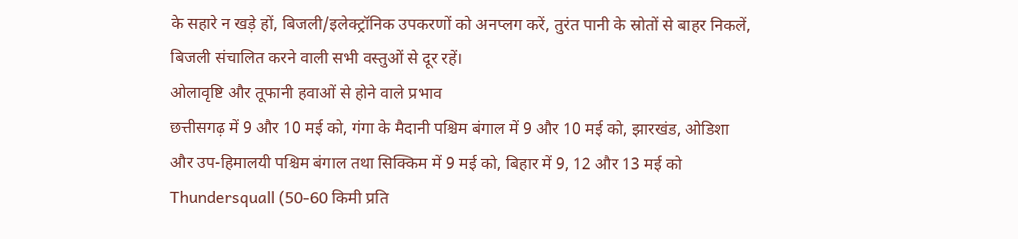के सहारे न खड़े हों, बिजली/इलेक्ट्रॉनिक उपकरणों को अनप्लग करें, तुरंत पानी के स्रोतों से बाहर निकलें, बिजली संचालित करने वाली सभी वस्तुओं से दूर रहें।
ओलावृष्टि और तूफानी हवाओं से होने वाले प्रभाव
छत्तीसगढ़ में 9 और 10 मई को, गंगा के मैदानी पश्चिम बंगाल में 9 और 10 मई को, झारखंड, ओडिशा और उप-हिमालयी पश्चिम बंगाल तथा सिक्किम में 9 मई को, बिहार में 9, 12 और 13 मई को Thundersquall (50-60 किमी प्रति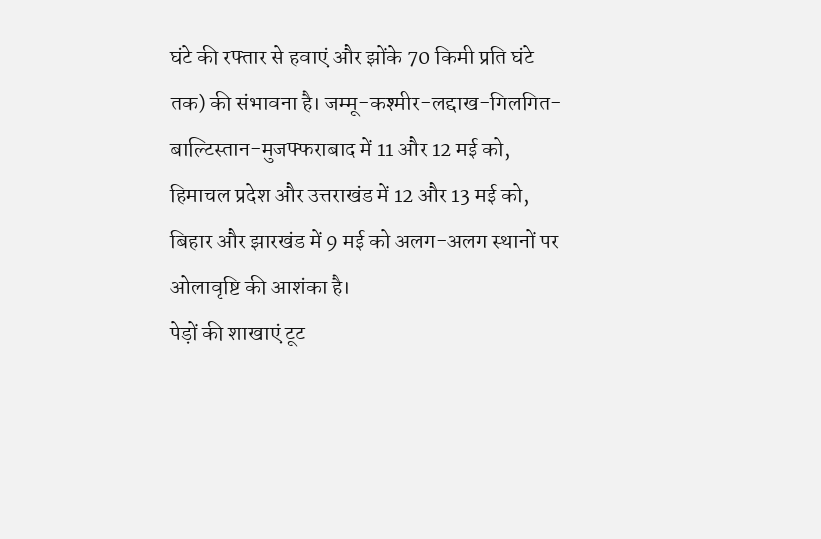घंटे की रफ्तार से हवाएं और झोंके 70 किमी प्रति घंटे तक) की संभावना है। जम्मू-कश्मीर-लद्दाख-गिलगित-बाल्टिस्तान-मुजफ्फराबाद में 11 और 12 मई को, हिमाचल प्रदेश और उत्तराखंड में 12 और 13 मई को, बिहार और झारखंड में 9 मई को अलग-अलग स्थानों पर ओलावृष्टि की आशंका है।
पेड़ों की शाखाएं टूट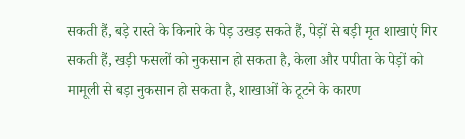सकती हैं, बड़े रास्ते के किनारे के पेड़ उखड़ सकते हैं, पेड़ों से बड़ी मृत शाखाएं गिर सकती हैं, खड़ी फसलों को नुकसान हो सकता है, केला और पपीता के पेड़ों को मामूली से बड़ा नुकसान हो सकता है, शाखाओं के टूटने के कारण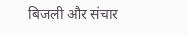बिजली और संचार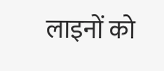लाइनों को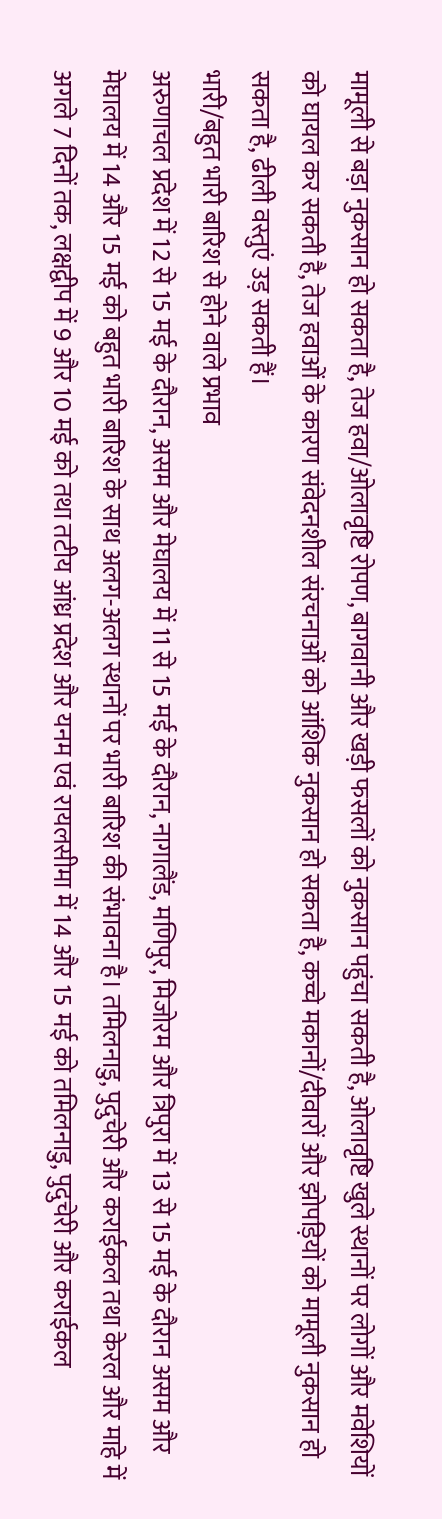मामूली से बड़ा नुकसान हो सकता है, तेज हवा/ओलावृष्टि रोपण, बागवानी और खड़ी फसलों को नुकसान पहुंचा सकती है, ओलावृष्टि खुले स्थानों पर लोगों और मवेशियों को घायल कर सकती है, तेज हवाओं के कारण संवेदनशील संरचनाओं को आंशिक नुकसान हो सकता है, कच्चे मकानों/दीवारों और झोपड़ियों को मामूली नुकसान हो सकता है, ढीली वस्तुएं उड़ सकती हैं।
भारी/बहुत भारी बारिश से होने वाले प्रभाव
अरुणाचल प्रदेश में 12 से 15 मई के दौरान, असम और मेघालय में 11 से 15 मई के दौरान, नागालैंड, मणिपुर, मिजोरम और त्रिपुरा में 13 से 15 मई के दौरान असम और मेघालय में 14 और 15 मई को बहुत भारी बारिश के साथ अलग-अलग स्थानों पर भारी बारिश की संभावना है। तमिलनाडु, पुदुचेरी और कराईकल तथा केरल और माहे में अगले 7 दिनों तक, लक्षद्वीप में 9 और 10 मई को तथा तटीय आंध्र प्रदेश और यनम एवं रायलसीमा में 14 और 15 मई को तमिलनाडु, पुदुचेरी और कराईकल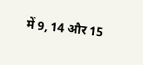में 9, 14 और 15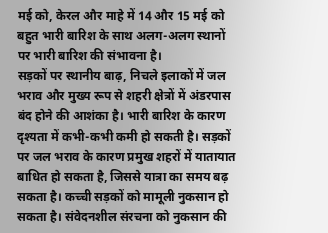मई को, केरल और माहे में 14 और 15 मई को बहुत भारी बारिश के साथ अलग-अलग स्थानों पर भारी बारिश की संभावना है।
सड़कों पर स्थानीय बाढ़, निचले इलाकों में जल भराव और मुख्य रूप से शहरी क्षेत्रों में अंडरपास बंद होने की आशंका है। भारी बारिश के कारण दृश्यता में कभी-कभी कमी हो सकती है। सड़कों पर जल भराव के कारण प्रमुख शहरों में यातायात बाधित हो सकता है, जिससे यात्रा का समय बढ़ सकता है। कच्ची सड़कों को मामूली नुकसान हो सकता है। संवेदनशील संरचना को नुकसान की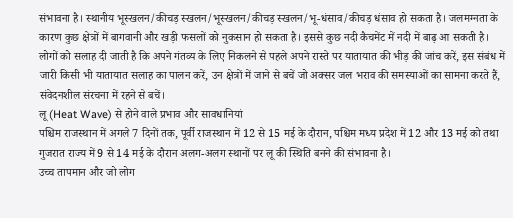संभावना है। स्थानीय भूस्खलन/कीचड़ स्खलन/भूस्खलन/कीचड़ स्खलन/भू-धंसाव/कीचड़ धंसाव हो सकता है। जलमग्नता के कारण कुछ क्षेत्रों में बागवानी और खड़ी फसलों को नुकसान हो सकता है। इससे कुछ नदी कैचमेंट में नदी में बाढ़ आ सकती है।
लोगों को सलाह दी जाती है कि अपने गंतव्य के लिए निकलने से पहले अपने रास्ते पर यातायात की भीड़ की जांच करें, इस संबंध में जारी किसी भी यातायात सलाह का पालन करें, उन क्षेत्रों में जाने से बचें जो अक्सर जल भराव की समस्याओं का सामना करते हैं, संवेदनशील संरचना में रहने से बचें।
लू (Heat Wave) से होने वाले प्रभाव और सावधानियां
पश्चिम राजस्थान में अगले 7 दिनों तक, पूर्वी राजस्थान में 12 से 15 मई के दौरान, पश्चिम मध्य प्रदेश में 12 और 13 मई को तथा गुजरात राज्य में 9 से 14 मई के दौरान अलग-अलग स्थानों पर लू की स्थिति बनने की संभावना है।
उच्च तापमान और जो लोग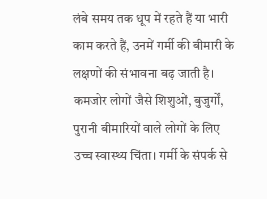लंबे समय तक धूप में रहते हैं या भारी काम करते हैं, उनमें गर्मी की बीमारी के लक्षणों की संभावना बढ़ जाती है। कमजोर लोगों जैसे शिशुओं, बुजुर्गों, पुरानी बीमारियों वाले लोगों के लिए उच्च स्वास्थ्य चिंता। गर्मी के संपर्क से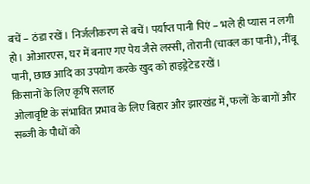बचें – ठंडा रखें। निर्जलीकरण से बचें। पर्याप्त पानी पिएं – भले ही प्यास न लगी हो। ओआरएस, घर में बनाए गए पेय जैसे लस्सी, तोरानी (चावल का पानी), नींबू पानी, छाछ आदि का उपयोग करके खुद को हाइड्रेटेड रखें।
किसानों के लिए कृषि सलाह
ओलावृष्टि के संभावित प्रभाव के लिए बिहार और झारखंड में, फलों के बागों और सब्जी के पौधों को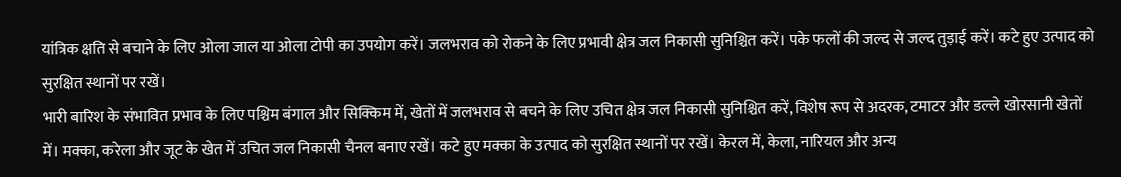यांत्रिक क्षति से बचाने के लिए ओला जाल या ओला टोपी का उपयोग करें। जलभराव को रोकने के लिए प्रभावी क्षेत्र जल निकासी सुनिश्चित करें। पके फलों की जल्द से जल्द तुड़ाई करें। कटे हुए उत्पाद को सुरक्षित स्थानों पर रखें।
भारी बारिश के संभावित प्रभाव के लिए पश्चिम बंगाल और सिक्किम में, खेतों में जलभराव से बचने के लिए उचित क्षेत्र जल निकासी सुनिश्चित करें, विशेष रूप से अदरक, टमाटर और डल्ले खोरसानी खेतों में। मक्का, करेला और जूट के खेत में उचित जल निकासी चैनल बनाए रखें। कटे हुए मक्का के उत्पाद को सुरक्षित स्थानों पर रखें। केरल में, केला, नारियल और अन्य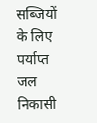सब्जियों के लिए पर्याप्त जल निकासी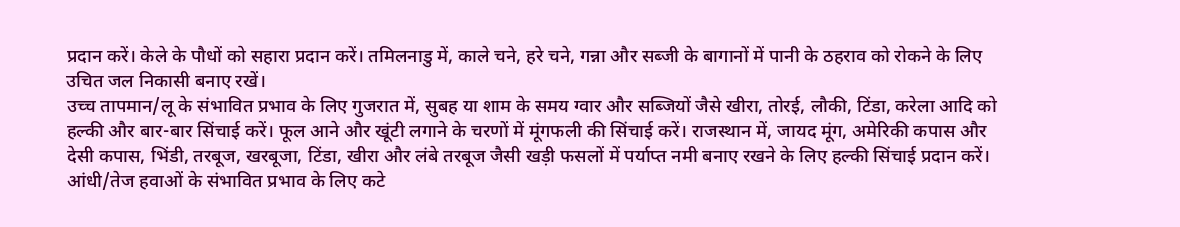प्रदान करें। केले के पौधों को सहारा प्रदान करें। तमिलनाडु में, काले चने, हरे चने, गन्ना और सब्जी के बागानों में पानी के ठहराव को रोकने के लिए उचित जल निकासी बनाए रखें।
उच्च तापमान/लू के संभावित प्रभाव के लिए गुजरात में, सुबह या शाम के समय ग्वार और सब्जियों जैसे खीरा, तोरई, लौकी, टिंडा, करेला आदि को हल्की और बार-बार सिंचाई करें। फूल आने और खूंटी लगाने के चरणों में मूंगफली की सिंचाई करें। राजस्थान में, जायद मूंग, अमेरिकी कपास और देसी कपास, भिंडी, तरबूज, खरबूजा, टिंडा, खीरा और लंबे तरबूज जैसी खड़ी फसलों में पर्याप्त नमी बनाए रखने के लिए हल्की सिंचाई प्रदान करें।
आंधी/तेज हवाओं के संभावित प्रभाव के लिए कटे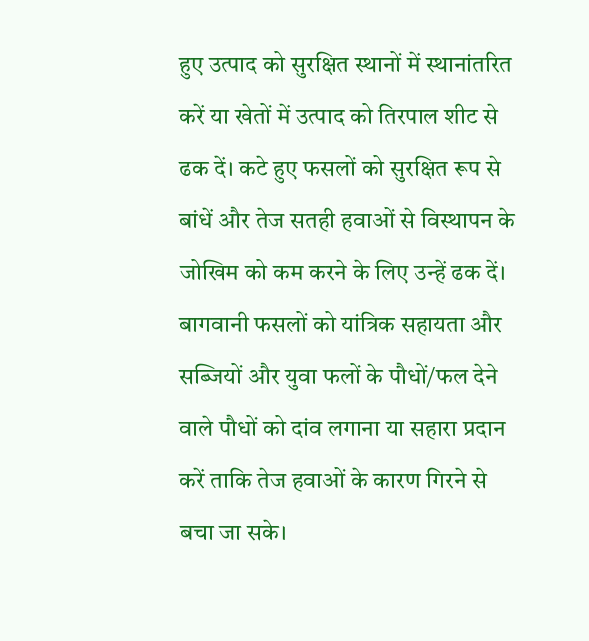हुए उत्पाद को सुरक्षित स्थानों में स्थानांतरित करें या खेतों में उत्पाद को तिरपाल शीट से ढक दें। कटे हुए फसलों को सुरक्षित रूप से बांधें और तेज सतही हवाओं से विस्थापन के जोखिम को कम करने के लिए उन्हें ढक दें। बागवानी फसलों को यांत्रिक सहायता और सब्जियों और युवा फलों के पौधों/फल देने वाले पौधों को दांव लगाना या सहारा प्रदान करें ताकि तेज हवाओं के कारण गिरने से बचा जा सके।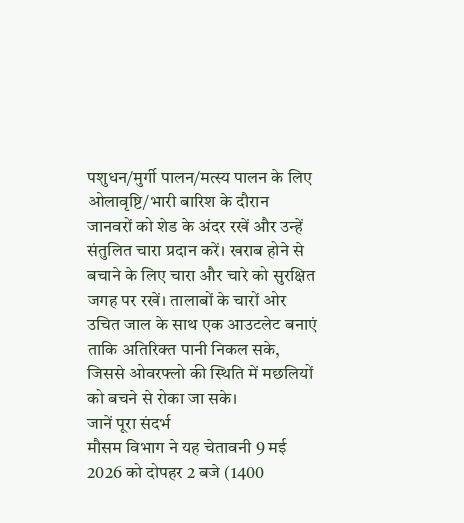पशुधन/मुर्गी पालन/मत्स्य पालन के लिए ओलावृष्टि/भारी बारिश के दौरान जानवरों को शेड के अंदर रखें और उन्हें संतुलित चारा प्रदान करें। खराब होने से बचाने के लिए चारा और चारे को सुरक्षित जगह पर रखें। तालाबों के चारों ओर उचित जाल के साथ एक आउटलेट बनाएं ताकि अतिरिक्त पानी निकल सके, जिससे ओवरफ्लो की स्थिति में मछलियों को बचने से रोका जा सके।
जानें पूरा संदर्भ
मौसम विभाग ने यह चेतावनी 9 मई 2026 को दोपहर 2 बजे (1400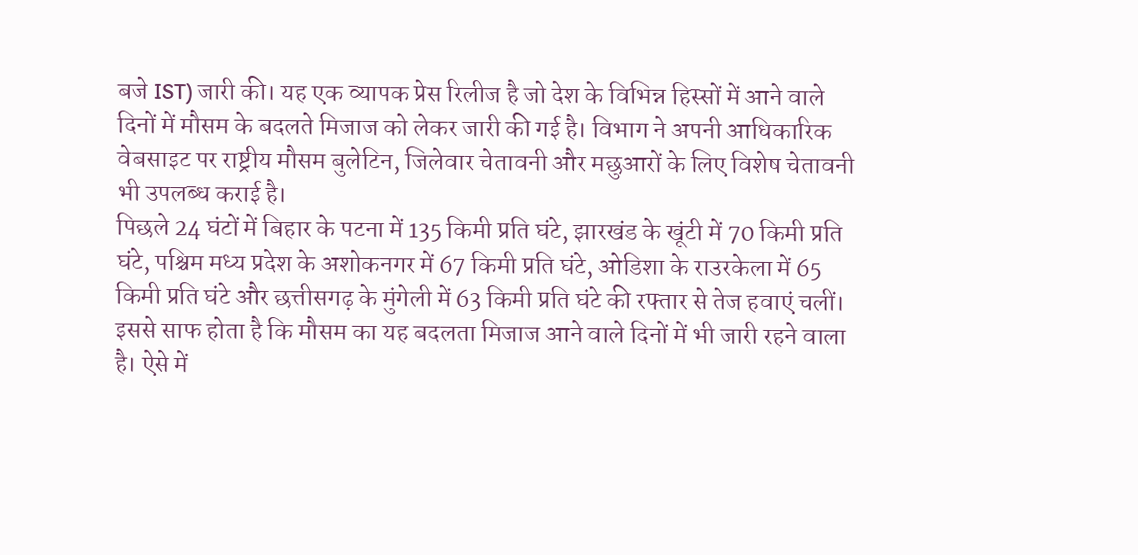बजे IST) जारी की। यह एक व्यापक प्रेस रिलीज है जो देश के विभिन्न हिस्सों में आने वाले दिनों में मौसम के बदलते मिजाज को लेकर जारी की गई है। विभाग ने अपनी आधिकारिक वेबसाइट पर राष्ट्रीय मौसम बुलेटिन, जिलेवार चेतावनी और मछुआरों के लिए विशेष चेतावनी भी उपलब्ध कराई है।
पिछले 24 घंटों में बिहार के पटना में 135 किमी प्रति घंटे, झारखंड के खूंटी में 70 किमी प्रति घंटे, पश्चिम मध्य प्रदेश के अशोकनगर में 67 किमी प्रति घंटे, ओडिशा के राउरकेला में 65 किमी प्रति घंटे और छत्तीसगढ़ के मुंगेली में 63 किमी प्रति घंटे की रफ्तार से तेज हवाएं चलीं।
इससे साफ होता है कि मौसम का यह बदलता मिजाज आने वाले दिनों में भी जारी रहने वाला है। ऐसे में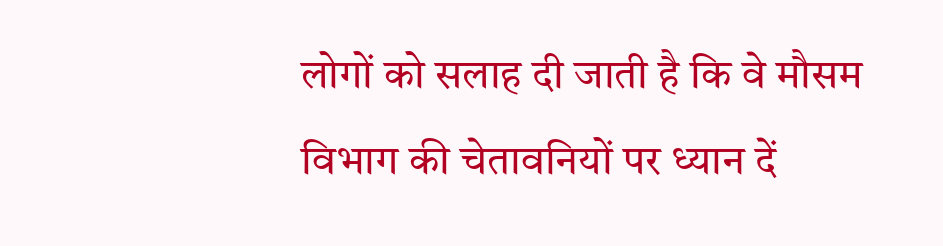लोगों को सलाह दी जाती है कि वे मौसम विभाग की चेतावनियों पर ध्यान दें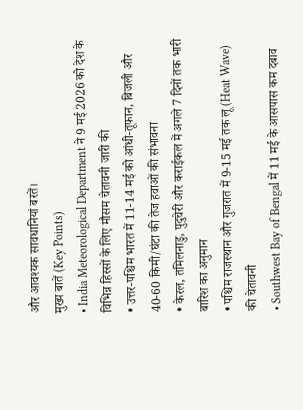और आवश्यक सावधानियां बरतें।
मुख्य बातें (Key Points)
• India Meteorological Department ने 9 मई 2026 को देश के विभिन्न हिस्सों के लिए मौसम चेतावनी जारी की
• उत्तर-पश्चिम भारत में 11-14 मई को आंधी-तूफान, बिजली और 40-60 किमी/घंटा की तेज हवाओं की संभावना
• केरल, तमिलनाडु, पुदुचेरी और कराईकल में अगले 7 दिनों तक भारी बारिश का अनुमान
• पश्चिम राजस्थान और गुजरात में 9-15 मई तक लू (Heat Wave) की चेतावनी
• Southwest Bay of Bengal में 11 मई के आसपास कम दबाव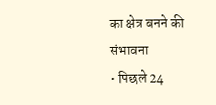का क्षेत्र बनने की संभावना
• पिछले 24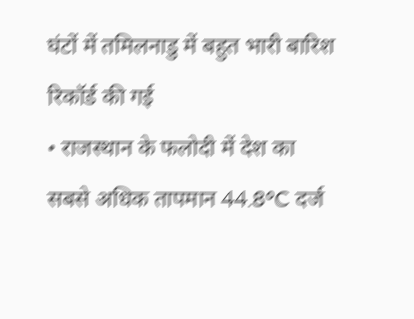घंटों में तमिलनाडु में बहुत भारी बारिश रिकॉर्ड की गई
• राजस्थान के फलोदी में देश का सबसे अधिक तापमान 44.8°C दर्ज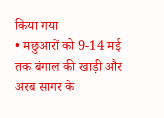किया गया
• मछुआरों को 9-14 मई तक बंगाल की खाड़ी और अरब सागर के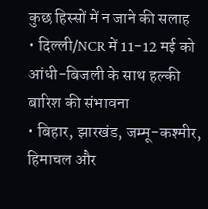कुछ हिस्सों में न जाने की सलाह
• दिल्ली/NCR में 11-12 मई को आंधी-बिजली के साथ हल्की बारिश की संभावना
• बिहार, झारखंड, जम्मू-कश्मीर, हिमाचल और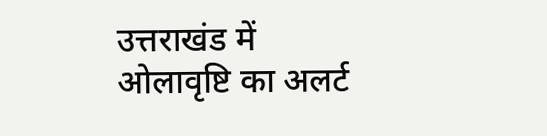उत्तराखंड में ओलावृष्टि का अलर्ट